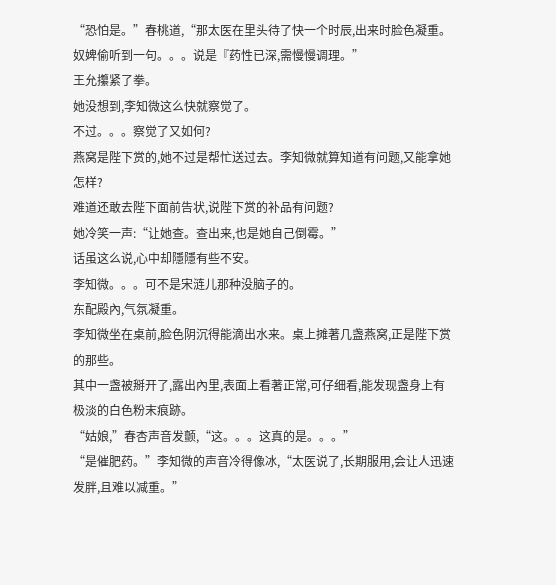“恐怕是。”春桃道,“那太医在里头待了快一个时辰,出来时脸色凝重。奴婢偷听到一句。。。说是『药性已深,需慢慢调理。”
王允攥紧了拳。
她没想到,李知微这么快就察觉了。
不过。。。察觉了又如何?
燕窝是陛下赏的,她不过是帮忙送过去。李知微就算知道有问题,又能拿她怎样?
难道还敢去陛下面前告状,说陛下赏的补品有问题?
她冷笑一声:“让她查。查出来,也是她自己倒霉。”
话虽这么说,心中却隱隱有些不安。
李知微。。。可不是宋涟儿那种没脑子的。
东配殿內,气氛凝重。
李知微坐在桌前,脸色阴沉得能滴出水来。桌上摊著几盏燕窝,正是陛下赏的那些。
其中一盏被掰开了,露出內里,表面上看著正常,可仔细看,能发现盏身上有极淡的白色粉末痕跡。
“姑娘,”春杏声音发颤,“这。。。这真的是。。。”
“是催肥药。”李知微的声音冷得像冰,“太医说了,长期服用,会让人迅速发胖,且难以减重。”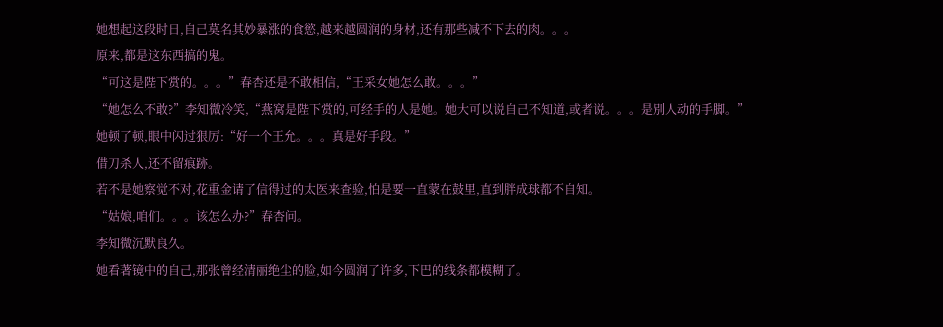她想起这段时日,自己莫名其妙暴涨的食慾,越来越圆润的身材,还有那些减不下去的肉。。。
原来,都是这东西搞的鬼。
“可这是陛下赏的。。。”春杏还是不敢相信,“王采女她怎么敢。。。”
“她怎么不敢?”李知微冷笑,“燕窝是陛下赏的,可经手的人是她。她大可以说自己不知道,或者说。。。是別人动的手脚。”
她顿了顿,眼中闪过狠厉:“好一个王允。。。真是好手段。”
借刀杀人,还不留痕跡。
若不是她察觉不对,花重金请了信得过的太医来查验,怕是要一直蒙在鼓里,直到胖成球都不自知。
“姑娘,咱们。。。该怎么办?”春杏问。
李知微沉默良久。
她看著镜中的自己,那张曾经清丽绝尘的脸,如今圆润了许多,下巴的线条都模糊了。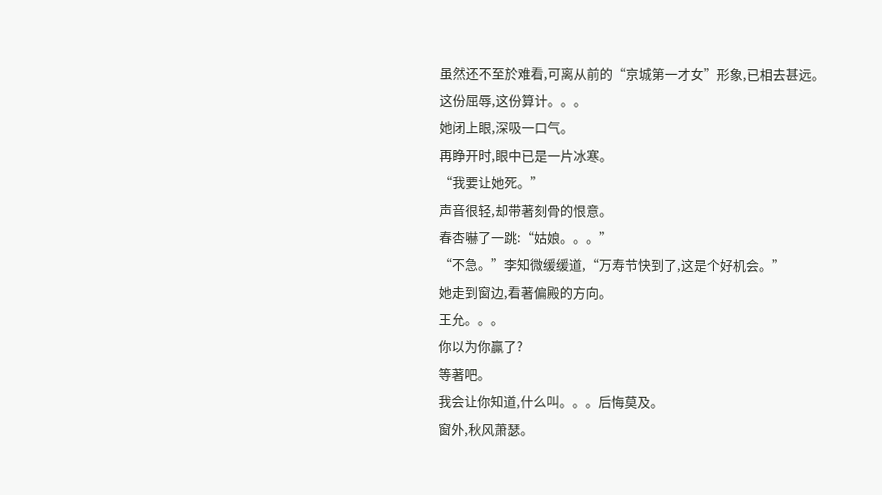虽然还不至於难看,可离从前的“京城第一才女”形象,已相去甚远。
这份屈辱,这份算计。。。
她闭上眼,深吸一口气。
再睁开时,眼中已是一片冰寒。
“我要让她死。”
声音很轻,却带著刻骨的恨意。
春杏嚇了一跳:“姑娘。。。”
“不急。”李知微缓缓道,“万寿节快到了,这是个好机会。”
她走到窗边,看著偏殿的方向。
王允。。。
你以为你贏了?
等著吧。
我会让你知道,什么叫。。。后悔莫及。
窗外,秋风萧瑟。